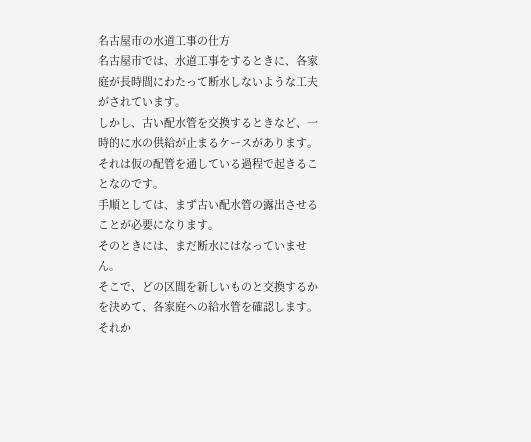名古屋市の水道工事の仕方
名古屋市では、水道工事をするときに、各家庭が長時間にわたって断水しないような工夫がされています。
しかし、古い配水管を交換するときなど、一時的に水の供給が止まるケースがあります。
それは仮の配管を通している過程で起きることなのです。
手順としては、まず古い配水管の露出させることが必要になります。
そのときには、まだ断水にはなっていません。
そこで、どの区間を新しいものと交換するかを決めて、各家庭への給水管を確認します。
それか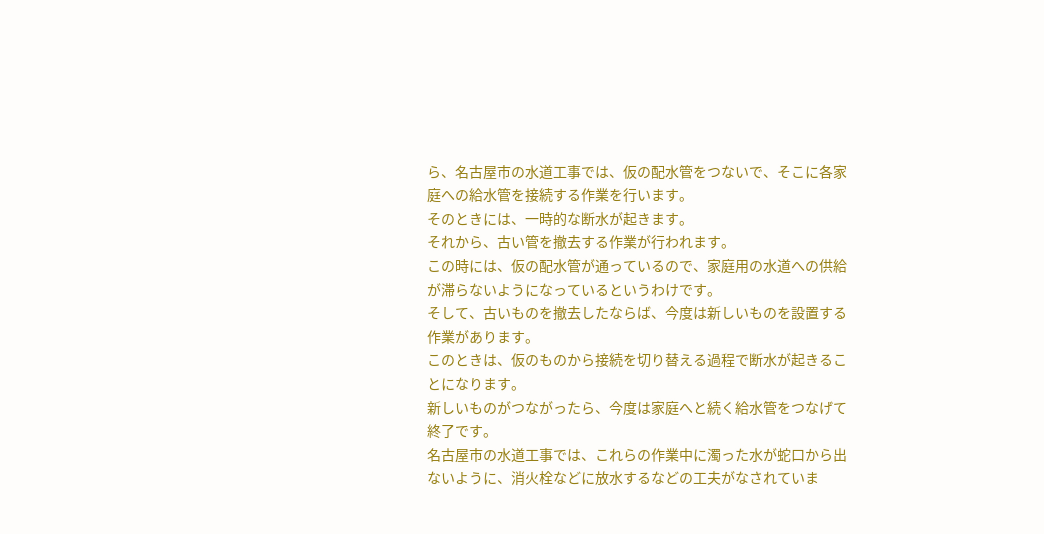ら、名古屋市の水道工事では、仮の配水管をつないで、そこに各家庭への給水管を接続する作業を行います。
そのときには、一時的な断水が起きます。
それから、古い管を撤去する作業が行われます。
この時には、仮の配水管が通っているので、家庭用の水道への供給が滞らないようになっているというわけです。
そして、古いものを撤去したならば、今度は新しいものを設置する作業があります。
このときは、仮のものから接続を切り替える過程で断水が起きることになります。
新しいものがつながったら、今度は家庭へと続く給水管をつなげて終了です。
名古屋市の水道工事では、これらの作業中に濁った水が蛇口から出ないように、消火栓などに放水するなどの工夫がなされていま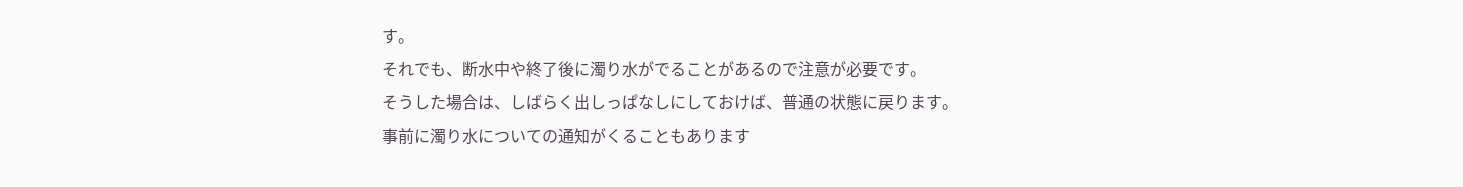す。
それでも、断水中や終了後に濁り水がでることがあるので注意が必要です。
そうした場合は、しばらく出しっぱなしにしておけば、普通の状態に戻ります。
事前に濁り水についての通知がくることもあります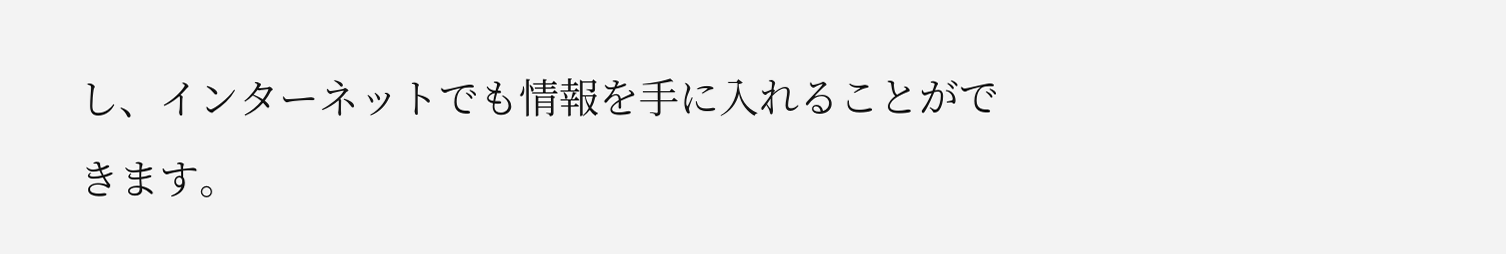し、インターネットでも情報を手に入れることができます。